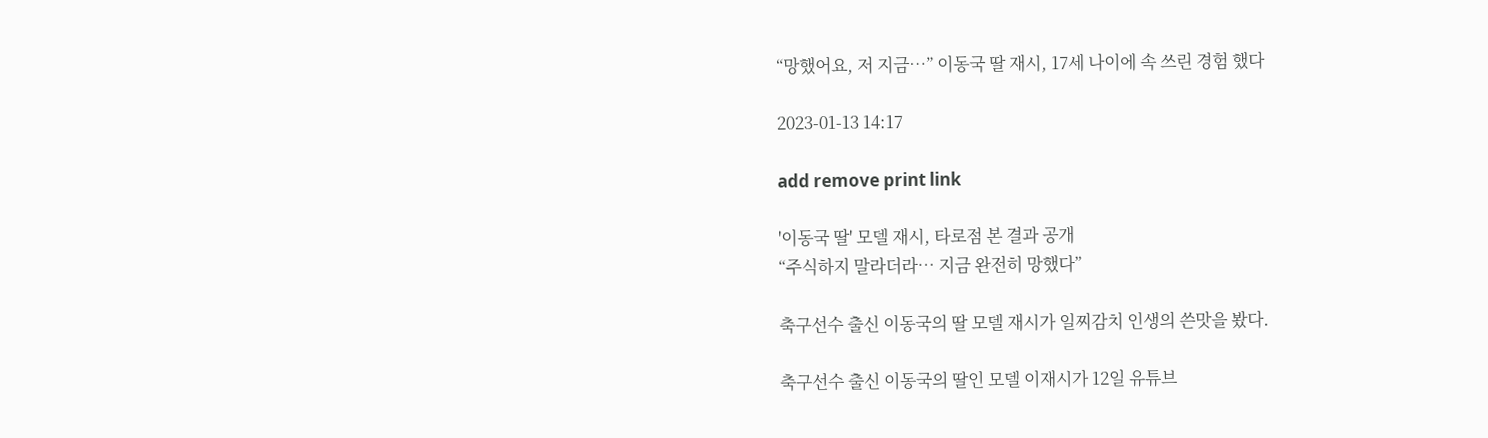“망했어요, 저 지금…” 이동국 딸 재시, 17세 나이에 속 쓰린 경험 했다

2023-01-13 14:17

add remove print link

'이동국 딸' 모델 재시, 타로점 본 결과 공개
“주식하지 말라더라… 지금 완전히 망했다”

축구선수 출신 이동국의 딸 모델 재시가 일찌감치 인생의 쓴맛을 봤다.

축구선수 출신 이동국의 딸인 모델 이재시가 12일 유튜브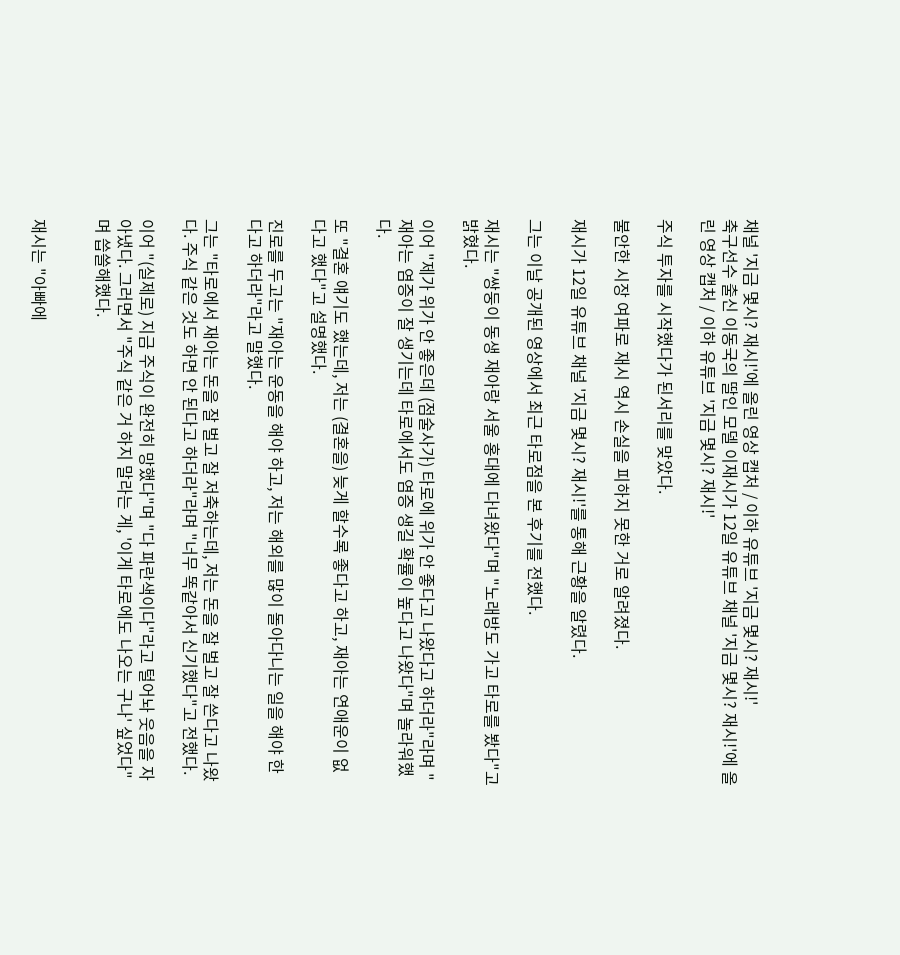채널 '지금 몇시? 재시!'에 올린 영상 캡처 / 이하 유튜브 '지금 몇시? 재시!'
축구선수 출신 이동국의 딸인 모델 이재시가 12일 유튜브 채널 '지금 몇시? 재시!'에 올린 영상 캡처 / 이하 유튜브 '지금 몇시? 재시!'

주식 투자를 시작했다가 된서리를 맞았다.

불안한 시장 여파로 재시 역시 손실을 피하지 못한 거로 알려졌다.

재시가 12일 유튜브 채널 '지금 몇시? 재시!'를 통해 근황을 알렸다.

그는 이날 공개된 영상에서 최근 타로점을 본 후기를 전했다.

재시는 "쌍둥이 동생 재아랑 서울 홍대에 다녀왔다"며 "노래방도 가고 타로를 봤다"고 밝혔다.

이어 "제가 위가 안 좋은데 (점술사가) 타로에 위가 안 좋다고 나왔다고 하더라"라며 "재아는 염증이 잘 생기는데 타로에서도 염증 생길 확률이 높다고 나왔다"며 놀라워했다.

또 "결혼 얘기도 했는데, 저는 (결혼을) 늦게 할수록 좋다고 하고, 재아는 연애운이 없다고 했다"고 설명했다.

진로를 두고는 "재아는 운동을 해야 하고, 저는 해외를 많이 돌아다니는 일을 해야 한다고 하더라"라고 말했다.

그는 "타로에서 재아는 돈을 잘 벌고 잘 저축하는데, 저는 돈을 잘 벌고 잘 쓴다고 나왔다. 주식 같은 것도 하면 안 된다고 하더라"라며 "너무 똑같아서 신기했다"고 전했다.

이어 "(실제로) 지금 주식이 완전히 망했다"며 "다 파란색이다"라고 털어놔 웃음을 자아냈다. 그러면서 "주식 같은 거 하지 말라는 게, '이게 타로에도 나오는 구나' 싶었다"며 씁쓸해했다.


재시는 "아빠에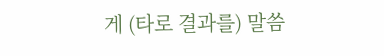게 (타로 결과를) 말씀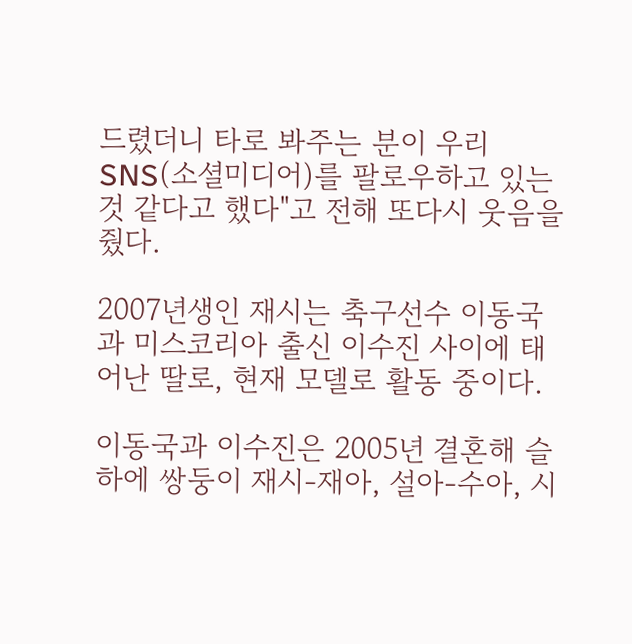드렸더니 타로 봐주는 분이 우리 SNS(소셜미디어)를 팔로우하고 있는 것 같다고 했다"고 전해 또다시 웃음을 줬다.

2007년생인 재시는 축구선수 이동국과 미스코리아 출신 이수진 사이에 태어난 딸로, 현재 모델로 활동 중이다.

이동국과 이수진은 2005년 결혼해 슬하에 쌍둥이 재시-재아, 설아-수아, 시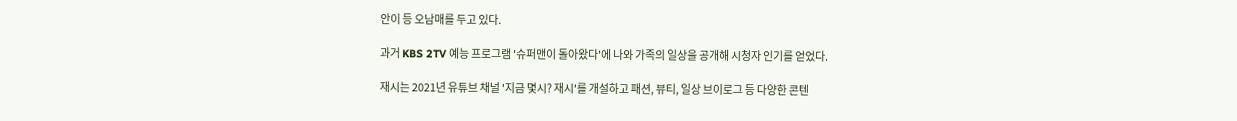안이 등 오남매를 두고 있다.

과거 KBS 2TV 예능 프로그램 '슈퍼맨이 돌아왔다'에 나와 가족의 일상을 공개해 시청자 인기를 얻었다.

재시는 2021년 유튜브 채널 '지금 몇시? 재시'를 개설하고 패션, 뷰티, 일상 브이로그 등 다양한 콘텐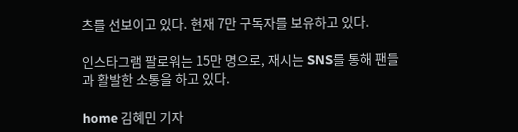츠를 선보이고 있다. 현재 7만 구독자를 보유하고 있다.

인스타그램 팔로워는 15만 명으로, 재시는 SNS를 통해 팬들과 활발한 소통을 하고 있다.

home 김혜민 기자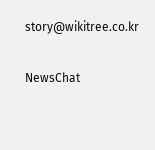story@wikitree.co.kr

NewsChat